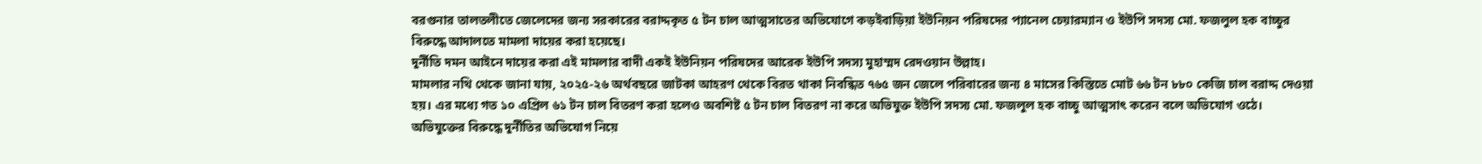বরগুনার তালতলীতে জেলেদের জন্য সরকারের বরাদ্দকৃত ৫ টন চাল আত্মসাতের অভিযোগে কড়ইবাড়িয়া ইউনিয়ন পরিষদের প্যানেল চেয়ারম্যান ও ইউপি সদস্য মো. ফজলুল হক বাচ্চুর বিরুদ্ধে আদালতে মামলা দায়ের করা হয়েছে।
দুর্নীতি দমন আইনে দায়ের করা এই মামলার বাদী একই ইউনিয়ন পরিষদের আরেক ইউপি সদস্য মুহাম্মদ রেদওয়ান উল্লাহ।
মামলার নথি থেকে জানা যায়, ২০২৫-২৬ অর্থবছরে জাটকা আহরণ থেকে বিরত থাকা নিবন্ধিত ৭৬৫ জন জেলে পরিবারের জন্য ৪ মাসের কিস্তিতে মোট ৬৬ টন ৮৮০ কেজি চাল বরাদ্দ দেওয়া হয়। এর মধ্যে গত ১০ এপ্রিল ৬১ টন চাল বিতরণ করা হলেও অবশিষ্ট ৫ টন চাল বিতরণ না করে অভিযুক্ত ইউপি সদস্য মো. ফজলুল হক বাচ্চু আত্মসাৎ করেন বলে অভিযোগ ওঠে।
অভিযুক্তের বিরুদ্ধে দুর্নীতির অভিযোগ নিয়ে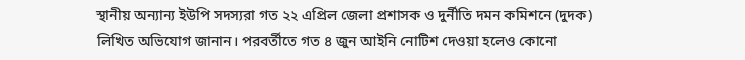স্থানীয় অন্যান্য ইউপি সদস্যরা গত ২২ এপ্রিল জেলা প্রশাসক ও দুর্নীতি দমন কমিশনে (দুদক) লিখিত অভিযোগ জানান। পরবর্তীতে গত ৪ জুন আইনি নোটিশ দেওয়া হলেও কোনো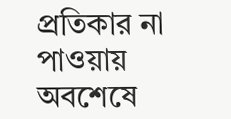প্রতিকার না পাওয়ায় অবশেষে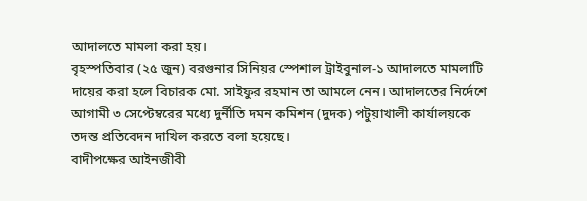আদালতে মামলা করা হয়।
বৃহস্পতিবার (২৫ জুন) বরগুনার সিনিয়র স্পেশাল ট্রাইবুনাল-১ আদালতে মামলাটি দায়ের করা হলে বিচারক মো. সাইফুর রহমান তা আমলে নেন। আদালতের নির্দেশে আগামী ৩ সেপ্টেম্বরের মধ্যে দুর্নীতি দমন কমিশন (দুদক) পটুয়াখালী কার্যালয়কে তদন্ত প্রতিবেদন দাখিল করতে বলা হয়েছে।
বাদীপক্ষের আইনজীবী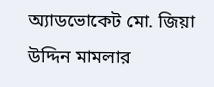অ্যাডভোকেট মো. জিয়া উদ্দিন মামলার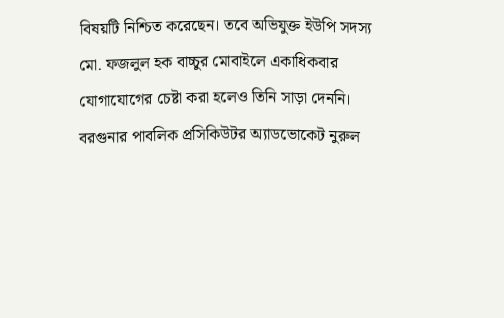বিষয়টি নিশ্চিত করেছেন। তবে অভিযুক্ত ইউপি সদস্য মো. ফজলুল হক বাচ্চুর মোবাইলে একাধিকবার যোগাযোগের চেষ্টা করা হলেও তিনি সাড়া দেননি।
বরগুনার পাবলিক প্রসিকিউটর অ্যাডভোকেট নুরুল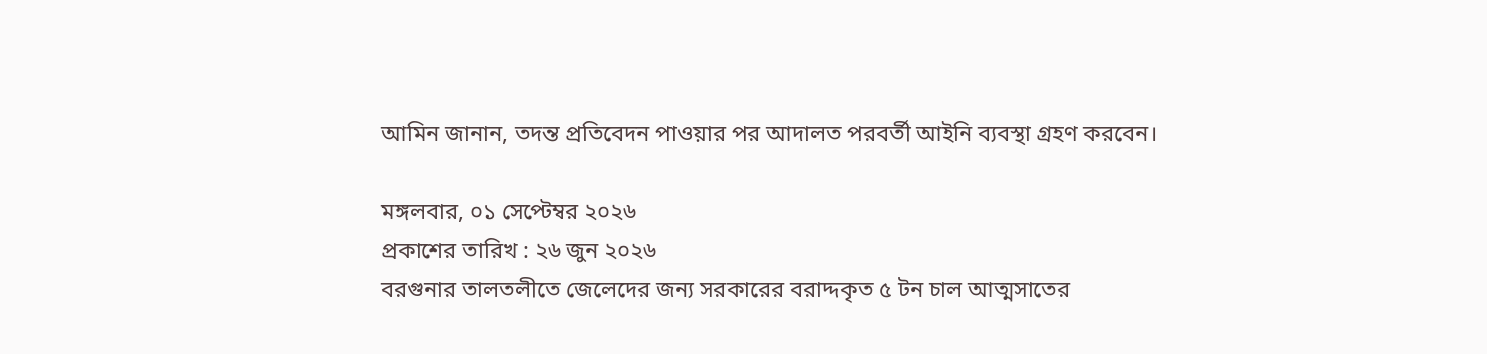আমিন জানান, তদন্ত প্রতিবেদন পাওয়ার পর আদালত পরবর্তী আইনি ব্যবস্থা গ্রহণ করবেন।

মঙ্গলবার, ০১ সেপ্টেম্বর ২০২৬
প্রকাশের তারিখ : ২৬ জুন ২০২৬
বরগুনার তালতলীতে জেলেদের জন্য সরকারের বরাদ্দকৃত ৫ টন চাল আত্মসাতের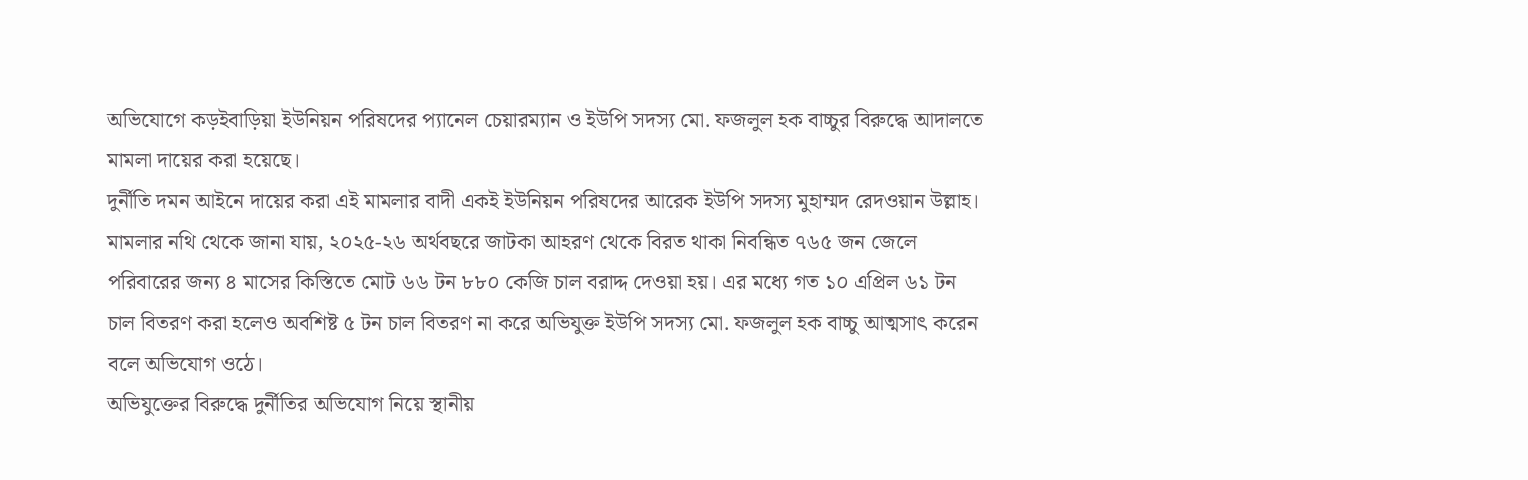অভিযোগে কড়ইবাড়িয়া ইউনিয়ন পরিষদের প্যানেল চেয়ারম্যান ও ইউপি সদস্য মো. ফজলুল হক বাচ্চুর বিরুদ্ধে আদালতে মামলা দায়ের করা হয়েছে।
দুর্নীতি দমন আইনে দায়ের করা এই মামলার বাদী একই ইউনিয়ন পরিষদের আরেক ইউপি সদস্য মুহাম্মদ রেদওয়ান উল্লাহ।
মামলার নথি থেকে জানা যায়, ২০২৫-২৬ অর্থবছরে জাটকা আহরণ থেকে বিরত থাকা নিবন্ধিত ৭৬৫ জন জেলে পরিবারের জন্য ৪ মাসের কিস্তিতে মোট ৬৬ টন ৮৮০ কেজি চাল বরাদ্দ দেওয়া হয়। এর মধ্যে গত ১০ এপ্রিল ৬১ টন চাল বিতরণ করা হলেও অবশিষ্ট ৫ টন চাল বিতরণ না করে অভিযুক্ত ইউপি সদস্য মো. ফজলুল হক বাচ্চু আত্মসাৎ করেন বলে অভিযোগ ওঠে।
অভিযুক্তের বিরুদ্ধে দুর্নীতির অভিযোগ নিয়ে স্থানীয়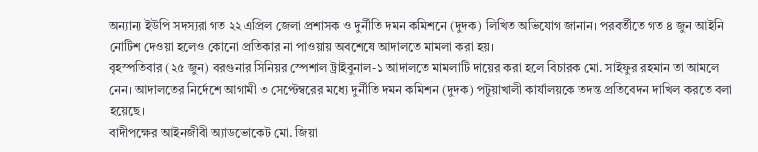অন্যান্য ইউপি সদস্যরা গত ২২ এপ্রিল জেলা প্রশাসক ও দুর্নীতি দমন কমিশনে (দুদক) লিখিত অভিযোগ জানান। পরবর্তীতে গত ৪ জুন আইনি নোটিশ দেওয়া হলেও কোনো প্রতিকার না পাওয়ায় অবশেষে আদালতে মামলা করা হয়।
বৃহস্পতিবার (২৫ জুন) বরগুনার সিনিয়র স্পেশাল ট্রাইবুনাল-১ আদালতে মামলাটি দায়ের করা হলে বিচারক মো. সাইফুর রহমান তা আমলে নেন। আদালতের নির্দেশে আগামী ৩ সেপ্টেম্বরের মধ্যে দুর্নীতি দমন কমিশন (দুদক) পটুয়াখালী কার্যালয়কে তদন্ত প্রতিবেদন দাখিল করতে বলা হয়েছে।
বাদীপক্ষের আইনজীবী অ্যাডভোকেট মো. জিয়া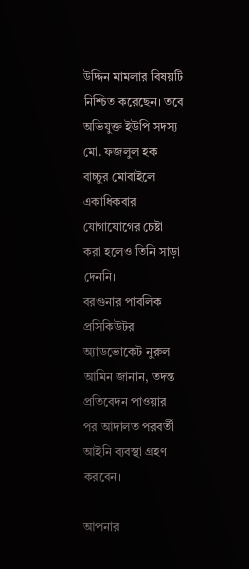উদ্দিন মামলার বিষয়টি নিশ্চিত করেছেন। তবে অভিযুক্ত ইউপি সদস্য মো. ফজলুল হক বাচ্চুর মোবাইলে একাধিকবার যোগাযোগের চেষ্টা করা হলেও তিনি সাড়া দেননি।
বরগুনার পাবলিক প্রসিকিউটর অ্যাডভোকেট নুরুল আমিন জানান, তদন্ত প্রতিবেদন পাওয়ার পর আদালত পরবর্তী আইনি ব্যবস্থা গ্রহণ করবেন।

আপনার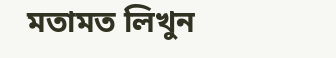মতামত লিখুন